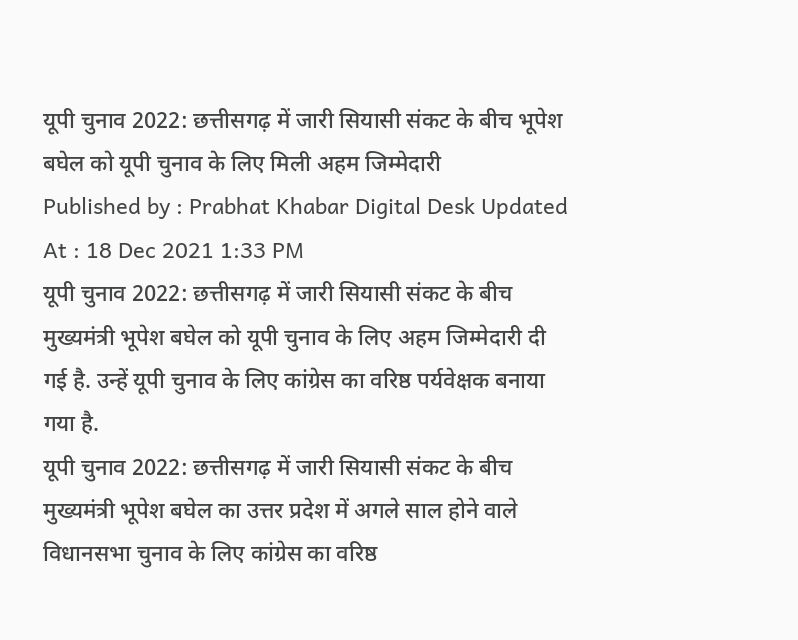यूपी चुनाव 2022: छत्तीसगढ़ में जारी सियासी संकट के बीच भूपेश बघेल को यूपी चुनाव के लिए मिली अहम जिम्मेदारी
Published by : Prabhat Khabar Digital Desk Updated At : 18 Dec 2021 1:33 PM
यूपी चुनाव 2022: छत्तीसगढ़ में जारी सियासी संकट के बीच मुख्यमंत्री भूपेश बघेल को यूपी चुनाव के लिए अहम जिम्मेदारी दी गई है. उन्हें यूपी चुनाव के लिए कांग्रेस का वरिष्ठ पर्यवेक्षक बनाया गया है.
यूपी चुनाव 2022: छत्तीसगढ़ में जारी सियासी संकट के बीच मुख्यमंत्री भूपेश बघेल का उत्तर प्रदेश में अगले साल होने वाले विधानसभा चुनाव के लिए कांग्रेस का वरिष्ठ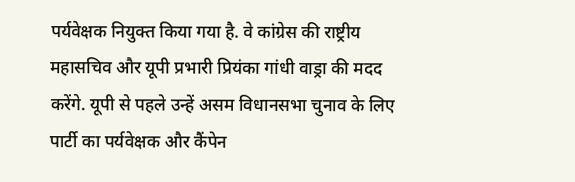पर्यवेक्षक नियुक्त किया गया है. वे कांग्रेस की राष्ट्रीय महासचिव और यूपी प्रभारी प्रियंका गांधी वाड्रा की मदद करेंगे. यूपी से पहले उन्हें असम विधानसभा चुनाव के लिए पार्टी का पर्यवेक्षक और कैंपेन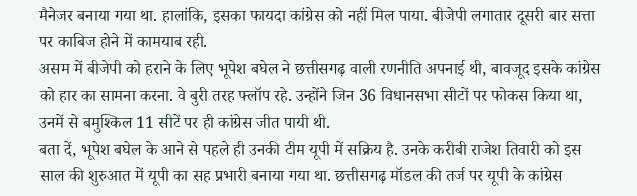मैनेजर बनाया गया था. हालांकि, इसका फायदा कांग्रेस को नहीं मिल पाया. बीजेपी लगातार दूसरी बार सत्ता पर काबिज होने में कामयाब रही.
असम में बीजेपी को हराने के लिए भूपेश बघेल ने छत्तीसगढ़ वाली रणनीति अपनाई थी, बावजूद इसके कांग्रेस को हार का सामना करना. वे बुरी तरह फ्लॉप रहे. उन्होंने जिन 36 विधानसभा सीटों पर फोकस किया था, उनमें से बमुश्किल 11 सीटें पर ही कांग्रेस जीत पायी थी.
बता दें, भूपेश बघेल के आने से पहले ही उनकी टीम यूपी में सक्रिय है. उनके करीबी राजेश तिवारी को इस साल की शुरुआत में यूपी का सह प्रभारी बनाया गया था. छत्तीसगढ़ मॉडल की तर्ज पर यूपी के कांग्रेस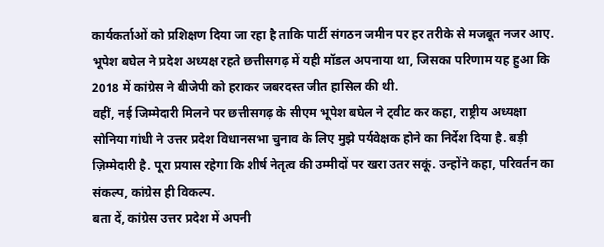कार्यकर्ताओं को प्रशिक्षण दिया जा रहा है ताकि पार्टी संगठन जमीन पर हर तरीके से मजबूत नजर आए. भूपेश बघेल ने प्रदेश अध्यक्ष रहते छत्तीसगढ़ में यही मॉडल अपनाया था, जिसका परिणाम यह हुआ कि 2018 में कांग्रेस ने बीजेपी को हराकर जबरदस्त जीत हासिल की थी.
वहीं, नई जिम्मेदारी मिलने पर छत्तीसगढ़ के सीएम भूपेश बघेल ने ट्वीट कर कहा, राष्ट्रीय अध्यक्षा सोनिया गांधी ने उत्तर प्रदेश विधानसभा चुनाव के लिए मुझे पर्यवेक्षक होने का निर्देश दिया है. बड़ी ज़िम्मेदारी है. पूरा प्रयास रहेगा कि शीर्ष नेतृत्व की उम्मीदों पर खरा उतर सकूं. उन्होंने कहा, परिवर्तन का संकल्प, कांग्रेस ही विकल्प.
बता दें, कांग्रेस उत्तर प्रदेश में अपनी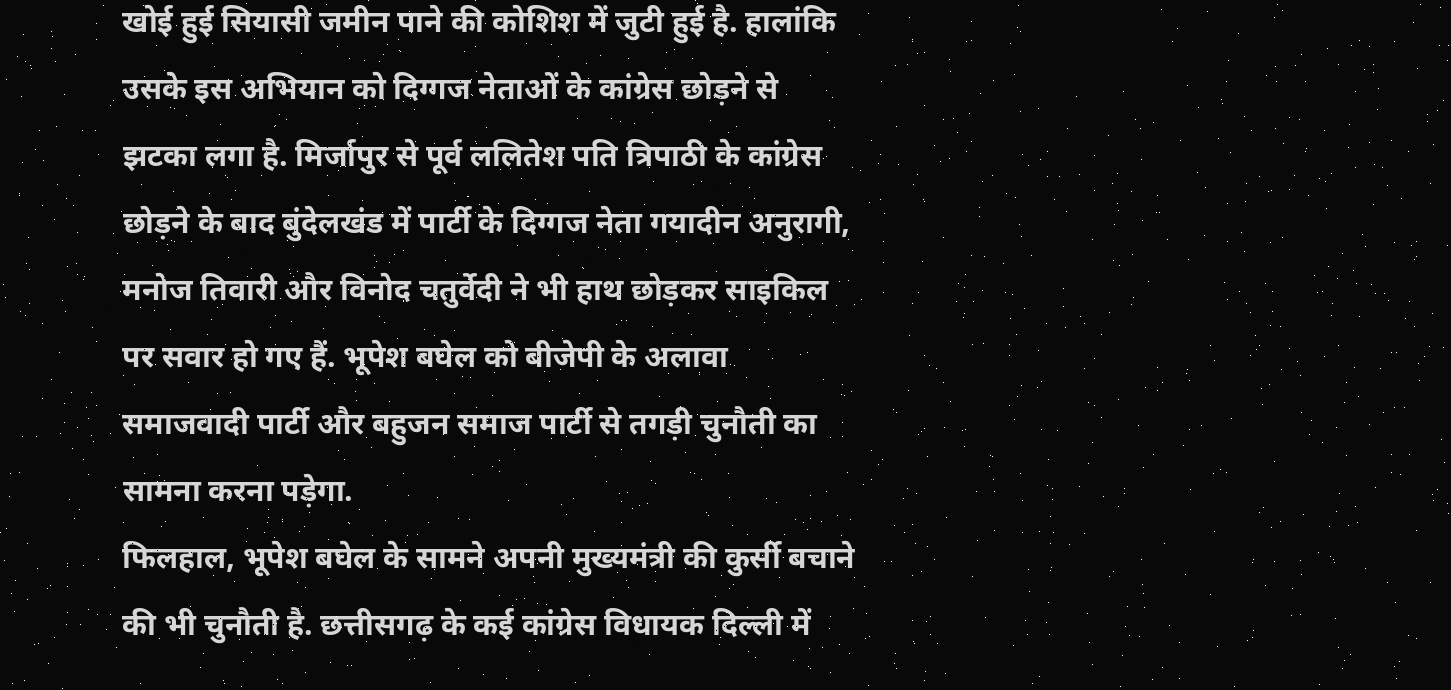खोई हुई सियासी जमीन पाने की कोशिश में जुटी हुई है. हालांकि उसके इस अभियान को दिग्गज नेताओं के कांग्रेस छोड़ने से झटका लगा है. मिर्जापुर से पूर्व ललितेश पति त्रिपाठी के कांग्रेस छोड़ने के बाद बुंदेलखंड में पार्टी के दिग्गज नेता गयादीन अनुरागी, मनोज तिवारी और विनोद चतुर्वेदी ने भी हाथ छोड़कर साइकिल पर सवार हो गए हैं. भूपेश बघेल को बीजेपी के अलावा समाजवादी पार्टी और बहुजन समाज पार्टी से तगड़ी चुनौती का सामना करना पड़ेगा.
फिलहाल, भूपेश बघेल के सामने अपनी मुख्यमंत्री की कुर्सी बचाने की भी चुनौती है. छत्तीसगढ़ के कई कांग्रेस विधायक दिल्ली में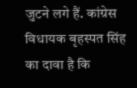जुटने लगे हैं. कांग्रेस विधायक बृहस्पत सिंह का दावा है कि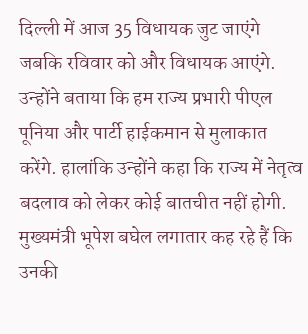दिल्ली में आज 35 विधायक जुट जाएंगे जबकि रविवार को और विधायक आएंगे. उन्होंने बताया कि हम राज्य प्रभारी पीएल पूनिया और पार्टी हाईकमान से मुलाकात करेंगे. हालांकि उन्होंने कहा कि राज्य में नेतृत्व बदलाव को लेकर कोई बातचीत नहीं होगी.
मुख्यमंत्री भूपेश बघेल लगातार कह रहे हैं कि उनकी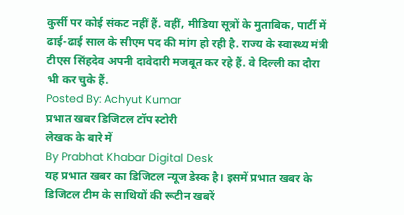कुर्सी पर कोई संकट नहीं हैं. वहीं, मीडिया सूत्रों के मुताबिक, पार्टी में ढाई-ढाई साल के सीएम पद की मांग हो रही है. राज्य के स्वास्थ्य मंत्री टीएस सिंहदेव अपनी दावेदारी मजबूत कर रहे हैं. वे दिल्ली का दौरा भी कर चुके हैं.
Posted By: Achyut Kumar
प्रभात खबर डिजिटल टॉप स्टोरी
लेखक के बारे में
By Prabhat Khabar Digital Desk
यह प्रभात खबर का डिजिटल न्यूज डेस्क है। इसमें प्रभात खबर के डिजिटल टीम के साथियों की रूटीन खबरें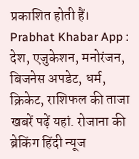प्रकाशित होती हैं।
Prabhat Khabar App :
देश, एजुकेशन, मनोरंजन, बिजनेस अपडेट, धर्म, क्रिकेट, राशिफल की ताजा खबरें पढ़ें यहां. रोजाना की ब्रेकिंग हिंदी न्यूज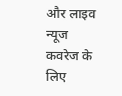और लाइव न्यूज कवरेज के लिए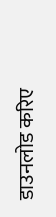डाउनलोड करिए